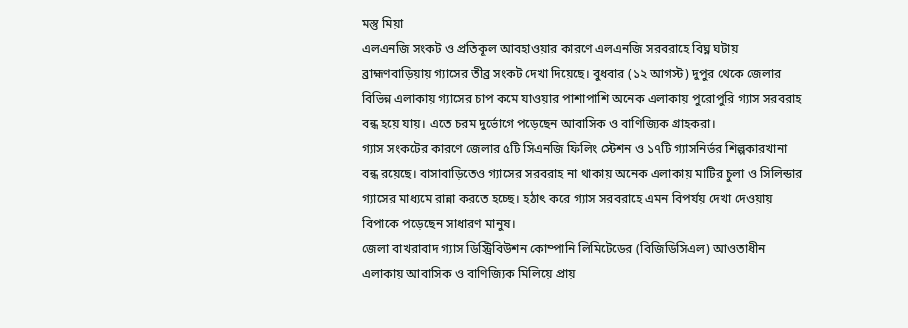মস্তু মিয়া
এলএনজি সংকট ও প্রতিকূল আবহাওয়ার কারণে এলএনজি সরবরাহে বিঘ্ন ঘটায় ব্রাহ্মণবাড়িয়ায় গ্যাসের তীব্র সংকট দেখা দিয়েছে। বুধবার (১২ আগস্ট) দুপুর থেকে জেলার বিভিন্ন এলাকায় গ্যাসের চাপ কমে যাওয়ার পাশাপাশি অনেক এলাকায় পুরোপুরি গ্যাস সরবরাহ বন্ধ হয়ে যায়। এতে চরম দুর্ভোগে পড়েছেন আবাসিক ও বাণিজ্যিক গ্রাহকরা।
গ্যাস সংকটের কারণে জেলার ৫টি সিএনজি ফিলিং স্টেশন ও ১৭টি গ্যাসনির্ভর শিল্পকারখানা বন্ধ রয়েছে। বাসাবাড়িতেও গ্যাসের সরবরাহ না থাকায় অনেক এলাকায় মাটির চুলা ও সিলিন্ডার গ্যাসের মাধ্যমে রান্না করতে হচ্ছে। হঠাৎ করে গ্যাস সরবরাহে এমন বিপর্যয় দেখা দেওয়ায় বিপাকে পড়েছেন সাধারণ মানুষ।
জেলা বাখরাবাদ গ্যাস ডিস্ট্রিবিউশন কোম্পানি লিমিটেডের (বিজিডিসিএল) আওতাধীন এলাকায় আবাসিক ও বাণিজ্যিক মিলিয়ে প্রায়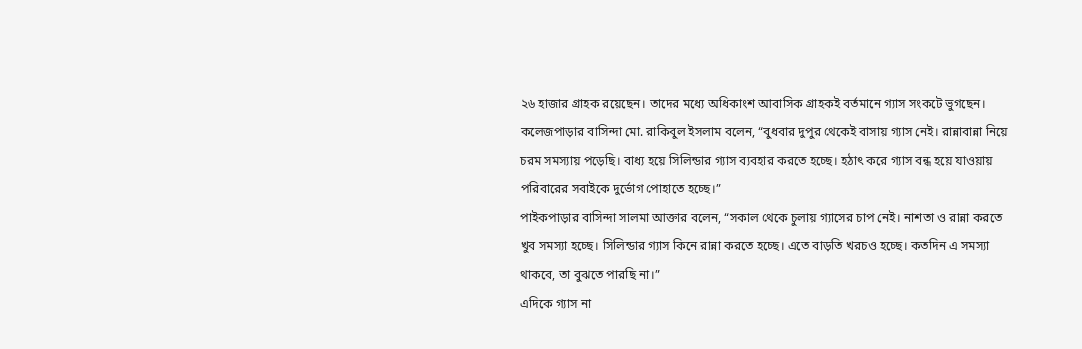২৬ হাজার গ্রাহক রয়েছেন। তাদের মধ্যে অধিকাংশ আবাসিক গ্রাহকই বর্তমানে গ্যাস সংকটে ভুগছেন।
কলেজপাড়ার বাসিন্দা মো. রাকিবুল ইসলাম বলেন, “বুধবার দুপুর থেকেই বাসায় গ্যাস নেই। রান্নাবান্না নিয়ে চরম সমস্যায় পড়েছি। বাধ্য হয়ে সিলিন্ডার গ্যাস ব্যবহার করতে হচ্ছে। হঠাৎ করে গ্যাস বন্ধ হয়ে যাওয়ায় পরিবারের সবাইকে দুর্ভোগ পোহাতে হচ্ছে।”
পাইকপাড়ার বাসিন্দা সালমা আক্তার বলেন, “সকাল থেকে চুলায় গ্যাসের চাপ নেই। নাশতা ও রান্না করতে খুব সমস্যা হচ্ছে। সিলিন্ডার গ্যাস কিনে রান্না করতে হচ্ছে। এতে বাড়তি খরচও হচ্ছে। কতদিন এ সমস্যা থাকবে, তা বুঝতে পারছি না।”
এদিকে গ্যাস না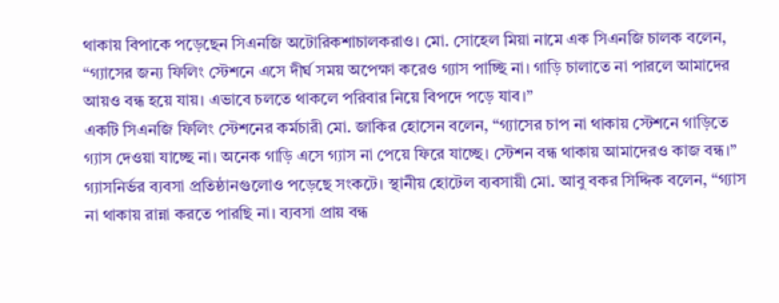থাকায় বিপাকে পড়েছেন সিএনজি অটোরিকশাচালকরাও। মো. সোহেল মিয়া নামে এক সিএনজি চালক বলেন, “গ্যাসের জন্য ফিলিং স্টেশনে এসে দীর্ঘ সময় অপেক্ষা করেও গ্যাস পাচ্ছি না। গাড়ি চালাতে না পারলে আমাদের আয়ও বন্ধ হয়ে যায়। এভাবে চলতে থাকলে পরিবার নিয়ে বিপদে পড়ে যাব।”
একটি সিএনজি ফিলিং স্টেশনের কর্মচারী মো. জাকির হোসেন বলেন, “গ্যাসের চাপ না থাকায় স্টেশনে গাড়িতে গ্যাস দেওয়া যাচ্ছে না। অনেক গাড়ি এসে গ্যাস না পেয়ে ফিরে যাচ্ছে। স্টেশন বন্ধ থাকায় আমাদেরও কাজ বন্ধ।”
গ্যাসনির্ভর ব্যবসা প্রতিষ্ঠানগুলোও পড়েছে সংকটে। স্থানীয় হোটেল ব্যবসায়ী মো. আবু বকর সিদ্দিক বলেন, “গ্যাস না থাকায় রান্না করতে পারছি না। ব্যবসা প্রায় বন্ধ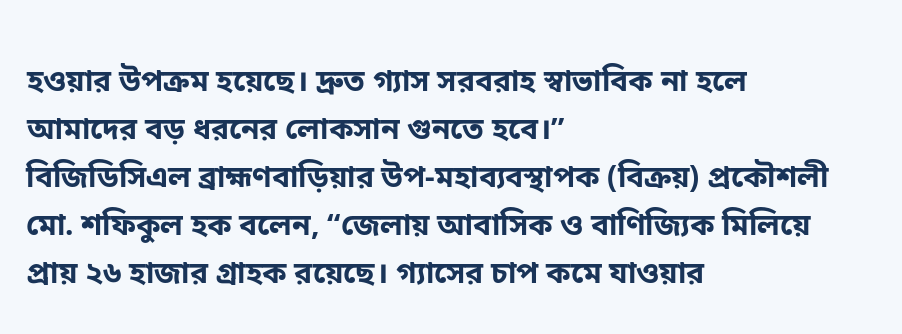হওয়ার উপক্রম হয়েছে। দ্রুত গ্যাস সরবরাহ স্বাভাবিক না হলে আমাদের বড় ধরনের লোকসান গুনতে হবে।”
বিজিডিসিএল ব্রাহ্মণবাড়িয়ার উপ-মহাব্যবস্থাপক (বিক্রয়) প্রকৌশলী মো. শফিকুল হক বলেন, “জেলায় আবাসিক ও বাণিজ্যিক মিলিয়ে প্রায় ২৬ হাজার গ্রাহক রয়েছে। গ্যাসের চাপ কমে যাওয়ার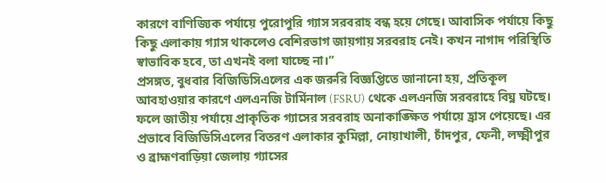কারণে বাণিজ্যিক পর্যায়ে পুরোপুরি গ্যাস সরবরাহ বন্ধ হয়ে গেছে। আবাসিক পর্যায়ে কিছু কিছু এলাকায় গ্যাস থাকলেও বেশিরভাগ জায়গায় সরবরাহ নেই। কখন নাগাদ পরিস্থিতি স্বাভাবিক হবে, তা এখনই বলা যাচ্ছে না।”
প্রসঙ্গত, বুধবার বিজিডিসিএলের এক জরুরি বিজ্ঞপ্তিতে জানানো হয়, প্রতিকূল আবহাওয়ার কারণে এলএনজি টার্মিনাল (FSRU) থেকে এলএনজি সরবরাহে বিঘ্ন ঘটছে। ফলে জাতীয় পর্যায়ে প্রাকৃতিক গ্যাসের সরবরাহ অনাকাঙ্ক্ষিত পর্যায়ে হ্রাস পেয়েছে। এর প্রভাবে বিজিডিসিএলের বিতরণ এলাকার কুমিল্লা, নোয়াখালী, চাঁদপুর, ফেনী, লক্ষ্মীপুর ও ব্রাহ্মণবাড়িয়া জেলায় গ্যাসের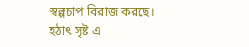স্বল্পচাপ বিরাজ করছে।
হঠাৎ সৃষ্ট এ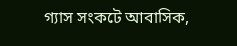গ্যাস সংকটে আবাসিক,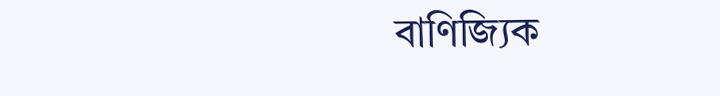বাণিজ্যিক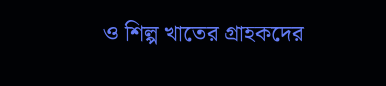ও শিল্প খাতের গ্রাহকদের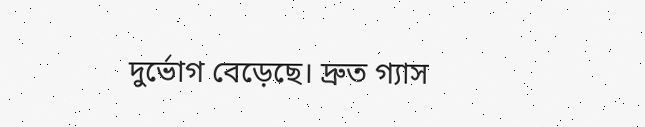দুর্ভোগ বেড়েছে। দ্রুত গ্যাস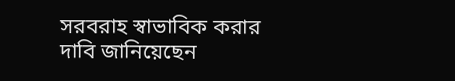সরবরাহ স্বাভাবিক করার দাবি জানিয়েছেন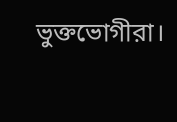ভুক্তভোগীরা।